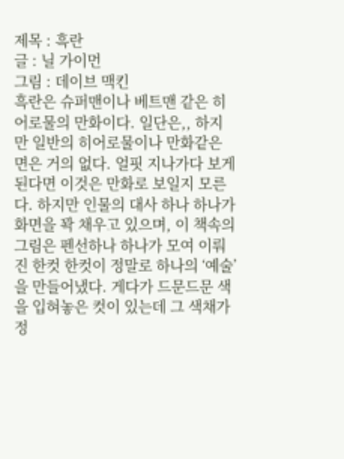제목 : 흑란
글 : 닐 가이먼
그림 : 데이브 맥킨
흑란은 슈퍼맨이나 베트맨 같은 히어로물의 만화이다. 일단은,, 하지만 일반의 히어로물이나 만화같은 면은 거의 없다. 얼핏 지나가다 보게 된다면 이것은 만화로 보일지 모른다. 하지만 인물의 대사 하나 하나가 화면을 꽉 채우고 있으며, 이 책속의 그림은 펜선하나 하나가 모여 이뤄진 한컷 한컷이 정말로 하나의 ‘예술’을 만들어냈다. 게다가 드문드문 색을 입혀놓은 컷이 있는데 그 색채가 정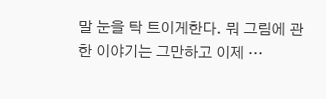말 눈을 탁 트이게한다. 뭐 그림에 관한 이야기는 그만하고 이제 …